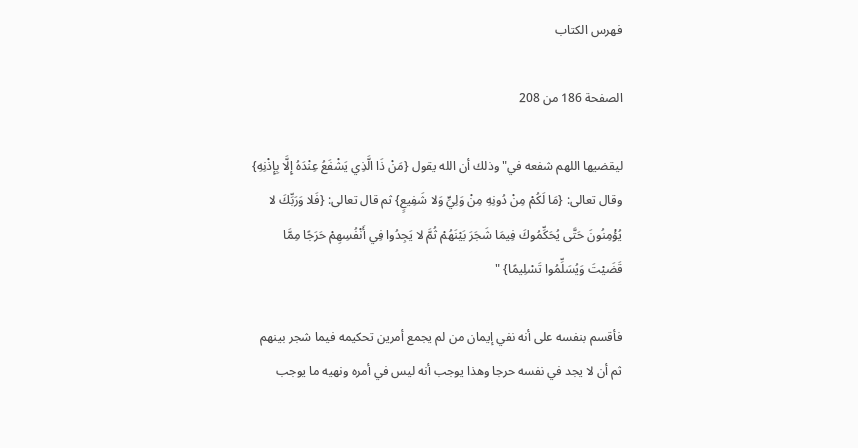فهرس الكتاب

الصفحة 186 من 208

ليقضيها اللهم شفعه في"وذلك أن الله يقول {مَنْ ذَا الَّذِي يَشْفَعُ عِنْدَهُ إِلَّا بِإِذْنِهِ} وقال تعالى: {مَا لَكُمْ مِنْ دُونِهِ مِنْ وَلِيٍّ وَلا شَفِيعٍ} ثم قال تعالى: {فَلا وَرَبِّكَ لا يُؤْمِنُونَ حَتَّى يُحَكِّمُوكَ فِيمَا شَجَرَ بَيْنَهُمْ ثُمَّ لا يَجِدُوا فِي أَنْفُسِهِمْ حَرَجًا مِمَّا قَضَيْتَ وَيُسَلِّمُوا تَسْلِيمًا} "

فأقسم بنفسه على أنه نفي إيمان من لم يجمع أمرين تحكيمه فيما شجر بينهم ثم أن لا يجد في نفسه حرجا وهذا يوجب أنه ليس في أمره ونهيه ما يوجب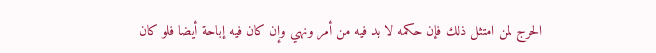الحرج لمن امتثل ذلك فإن حكمه لا بد فيه من أمر ونهي وإن كان فيه إباحة أيضا فلو كان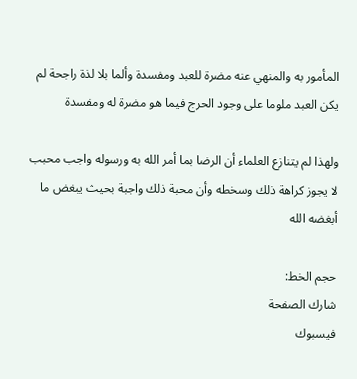المأمور به والمنهي عنه مضرة للعبد ومفسدة وألما بلا لذة راجحة لم يكن العبد ملوما على وجود الحرج فيما هو مضرة له ومفسدة

ولهذا لم يتنازع العلماء أن الرضا بما أمر الله به ورسوله واجب محبب لا يجوز كراهة ذلك وسخطه وأن محبة ذلك واجبة بحيث يبغض ما أبغضه الله

حجم الخط:
شارك الصفحة
فيسبوك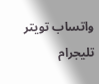واتساب تويتر تليجرام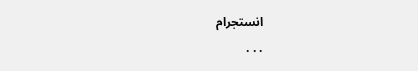انستجرام
. . .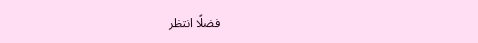فضلًا انتظر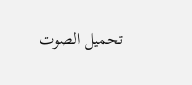تحميل الصوت